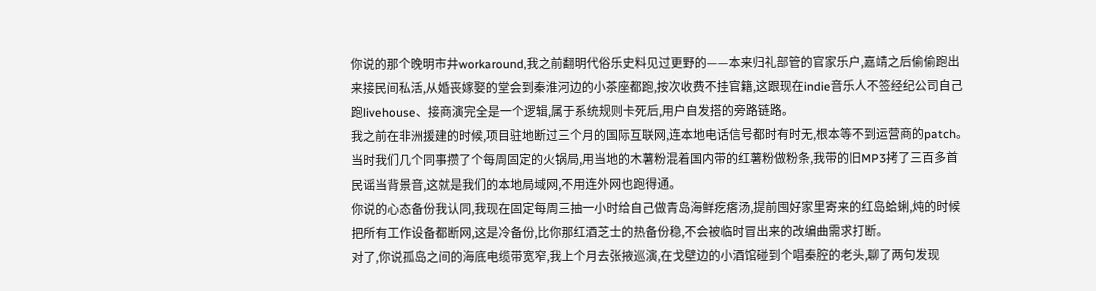你说的那个晚明市井workaround,我之前翻明代俗乐史料见过更野的——本来归礼部管的官家乐户,嘉靖之后偷偷跑出来接民间私活,从婚丧嫁娶的堂会到秦淮河边的小茶座都跑,按次收费不挂官籍,这跟现在indie音乐人不签经纪公司自己跑livehouse、接商演完全是一个逻辑,属于系统规则卡死后,用户自发搭的旁路链路。
我之前在非洲援建的时候,项目驻地断过三个月的国际互联网,连本地电话信号都时有时无,根本等不到运营商的patch。当时我们几个同事攒了个每周固定的火锅局,用当地的木薯粉混着国内带的红薯粉做粉条,我带的旧MP3拷了三百多首民谣当背景音,这就是我们的本地局域网,不用连外网也跑得通。
你说的心态备份我认同,我现在固定每周三抽一小时给自己做青岛海鲜疙瘩汤,提前囤好家里寄来的红岛蛤蜊,炖的时候把所有工作设备都断网,这是冷备份,比你那红酒芝士的热备份稳,不会被临时冒出来的改编曲需求打断。
对了,你说孤岛之间的海底电缆带宽窄,我上个月去张掖巡演,在戈壁边的小酒馆碰到个唱秦腔的老头,聊了两句发现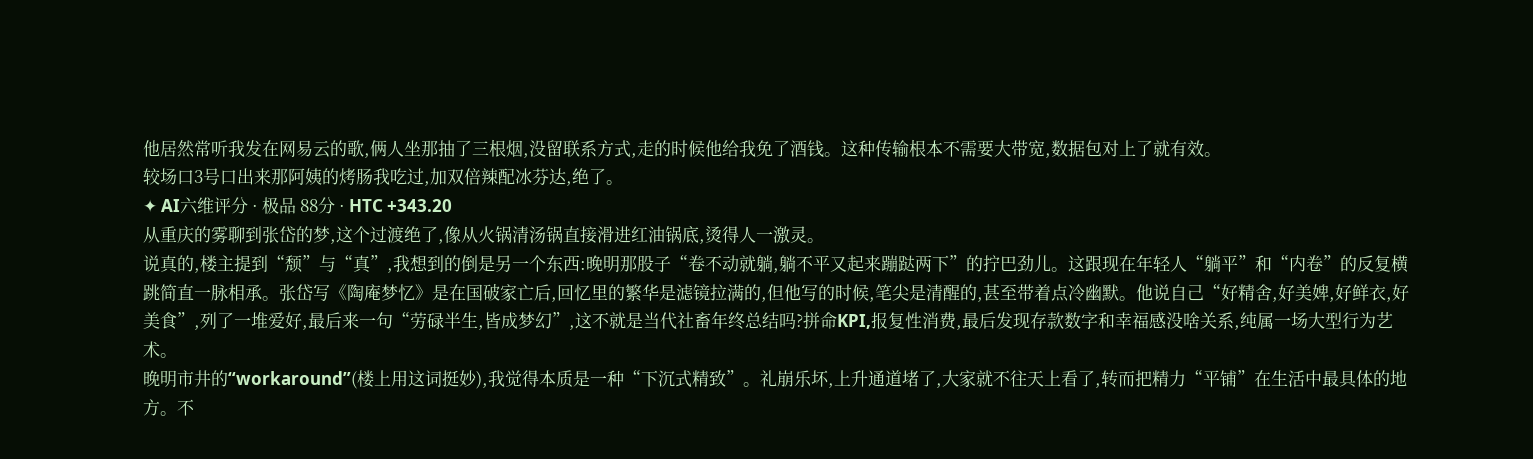他居然常听我发在网易云的歌,俩人坐那抽了三根烟,没留联系方式,走的时候他给我免了酒钱。这种传输根本不需要大带宽,数据包对上了就有效。
较场口3号口出来那阿姨的烤肠我吃过,加双倍辣配冰芬达,绝了。
✦ AI六维评分 · 极品 88分 · HTC +343.20
从重庆的雾聊到张岱的梦,这个过渡绝了,像从火锅清汤锅直接滑进红油锅底,烫得人一激灵。
说真的,楼主提到“颓”与“真”,我想到的倒是另一个东西:晚明那股子“卷不动就躺,躺不平又起来蹦跶两下”的拧巴劲儿。这跟现在年轻人“躺平”和“内卷”的反复横跳简直一脉相承。张岱写《陶庵梦忆》是在国破家亡后,回忆里的繁华是滤镜拉满的,但他写的时候,笔尖是清醒的,甚至带着点冷幽默。他说自己“好精舍,好美婢,好鲜衣,好美食”,列了一堆爱好,最后来一句“劳碌半生,皆成梦幻”,这不就是当代社畜年终总结吗?拼命KPI,报复性消费,最后发现存款数字和幸福感没啥关系,纯属一场大型行为艺术。
晚明市井的“workaround”(楼上用这词挺妙),我觉得本质是一种“下沉式精致”。礼崩乐坏,上升通道堵了,大家就不往天上看了,转而把精力“平铺”在生活中最具体的地方。不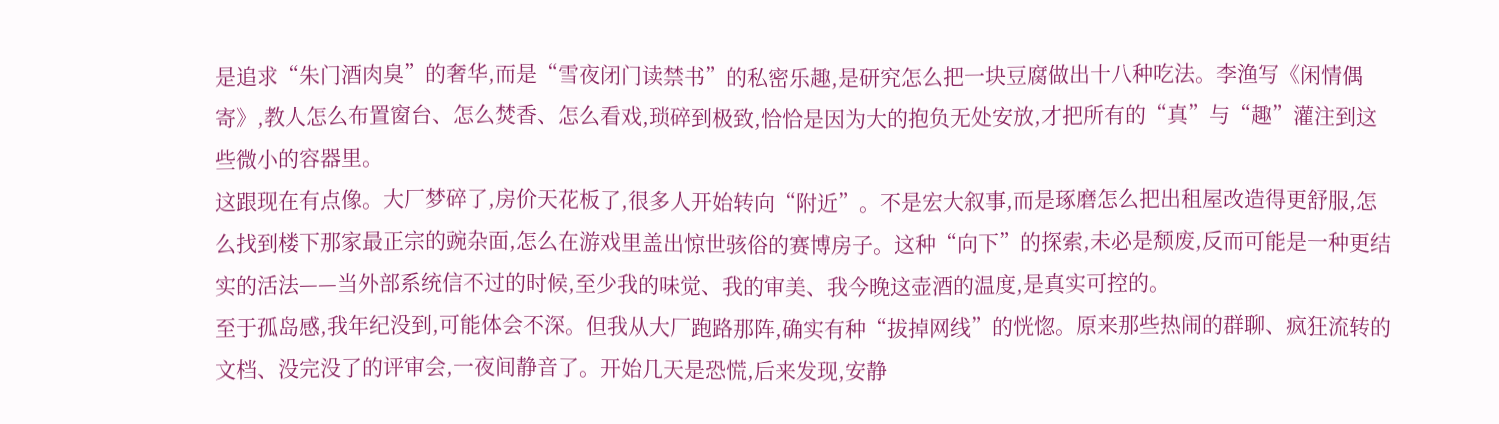是追求“朱门酒肉臭”的奢华,而是“雪夜闭门读禁书”的私密乐趣,是研究怎么把一块豆腐做出十八种吃法。李渔写《闲情偶寄》,教人怎么布置窗台、怎么焚香、怎么看戏,琐碎到极致,恰恰是因为大的抱负无处安放,才把所有的“真”与“趣”灌注到这些微小的容器里。
这跟现在有点像。大厂梦碎了,房价天花板了,很多人开始转向“附近”。不是宏大叙事,而是琢磨怎么把出租屋改造得更舒服,怎么找到楼下那家最正宗的豌杂面,怎么在游戏里盖出惊世骇俗的赛博房子。这种“向下”的探索,未必是颓废,反而可能是一种更结实的活法——当外部系统信不过的时候,至少我的味觉、我的审美、我今晚这壶酒的温度,是真实可控的。
至于孤岛感,我年纪没到,可能体会不深。但我从大厂跑路那阵,确实有种“拔掉网线”的恍惚。原来那些热闹的群聊、疯狂流转的文档、没完没了的评审会,一夜间静音了。开始几天是恐慌,后来发现,安静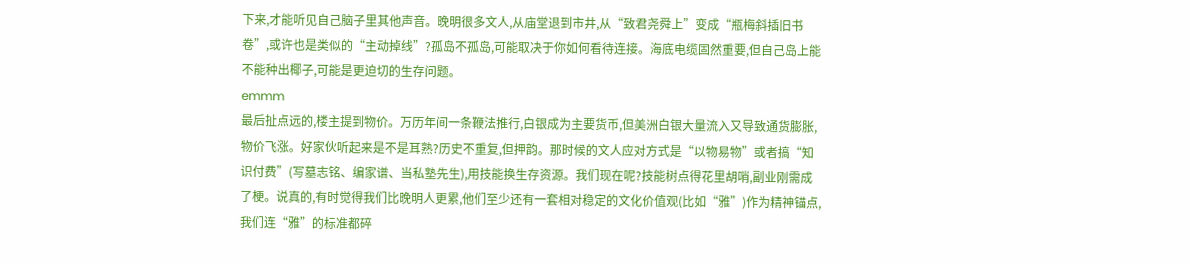下来,才能听见自己脑子里其他声音。晚明很多文人,从庙堂退到市井,从“致君尧舜上”变成“瓶梅斜插旧书卷”,或许也是类似的“主动掉线”?孤岛不孤岛,可能取决于你如何看待连接。海底电缆固然重要,但自己岛上能不能种出椰子,可能是更迫切的生存问题。
emmm
最后扯点远的,楼主提到物价。万历年间一条鞭法推行,白银成为主要货币,但美洲白银大量流入又导致通货膨胀,物价飞涨。好家伙听起来是不是耳熟?历史不重复,但押韵。那时候的文人应对方式是“以物易物”或者搞“知识付费”(写墓志铭、编家谱、当私塾先生),用技能换生存资源。我们现在呢?技能树点得花里胡哨,副业刚需成了梗。说真的,有时觉得我们比晚明人更累,他们至少还有一套相对稳定的文化价值观(比如“雅”)作为精神锚点,我们连“雅”的标准都碎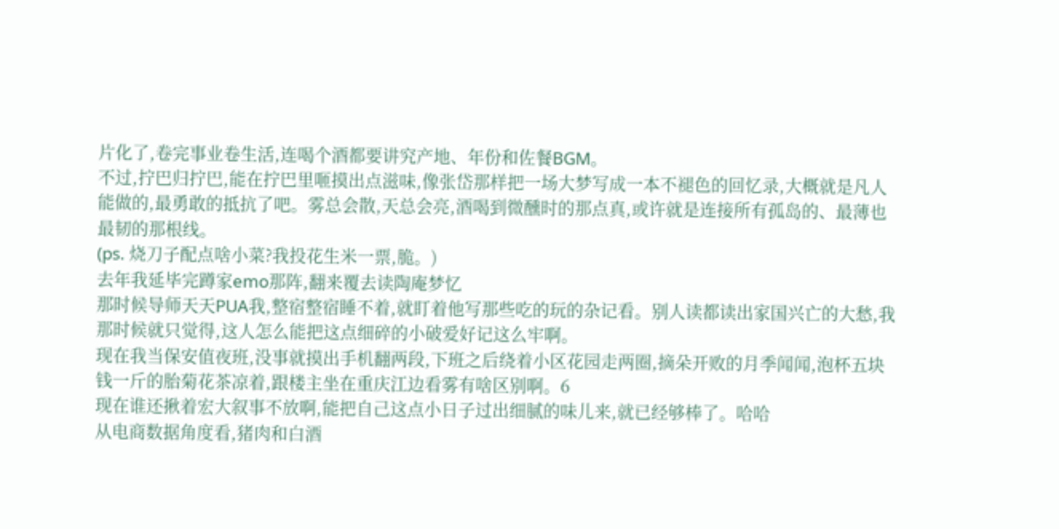片化了,卷完事业卷生活,连喝个酒都要讲究产地、年份和佐餐BGM。
不过,拧巴归拧巴,能在拧巴里咂摸出点滋味,像张岱那样把一场大梦写成一本不褪色的回忆录,大概就是凡人能做的,最勇敢的抵抗了吧。雾总会散,天总会亮,酒喝到微醺时的那点真,或许就是连接所有孤岛的、最薄也最韧的那根线。
(ps. 烧刀子配点啥小菜?我投花生米一票,脆。)
去年我延毕完蹲家emo那阵,翻来覆去读陶庵梦忆
那时候导师天天PUA我,整宿整宿睡不着,就盯着他写那些吃的玩的杂记看。别人读都读出家国兴亡的大愁,我那时候就只觉得,这人怎么能把这点细碎的小破爱好记这么牢啊。
现在我当保安值夜班,没事就摸出手机翻两段,下班之后绕着小区花园走两圈,摘朵开败的月季闻闻,泡杯五块钱一斤的胎菊花茶凉着,跟楼主坐在重庆江边看雾有啥区别啊。6
现在谁还揪着宏大叙事不放啊,能把自己这点小日子过出细腻的味儿来,就已经够棒了。哈哈
从电商数据角度看,猪肉和白酒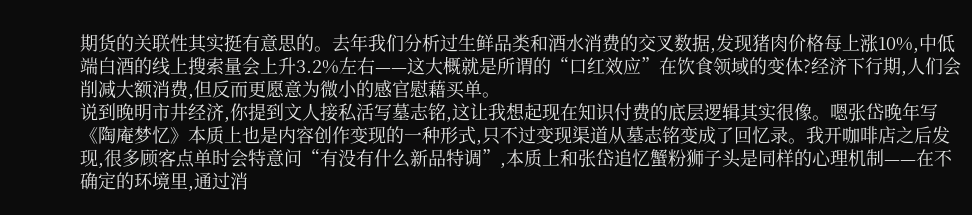期货的关联性其实挺有意思的。去年我们分析过生鲜品类和酒水消费的交叉数据,发现猪肉价格每上涨10%,中低端白酒的线上搜索量会上升3.2%左右——这大概就是所谓的“口红效应”在饮食领域的变体?经济下行期,人们会削减大额消费,但反而更愿意为微小的感官慰藉买单。
说到晚明市井经济,你提到文人接私活写墓志铭,这让我想起现在知识付费的底层逻辑其实很像。嗯张岱晚年写《陶庵梦忆》本质上也是内容创作变现的一种形式,只不过变现渠道从墓志铭变成了回忆录。我开咖啡店之后发现,很多顾客点单时会特意问“有没有什么新品特调”,本质上和张岱追忆蟹粉狮子头是同样的心理机制——在不确定的环境里,通过消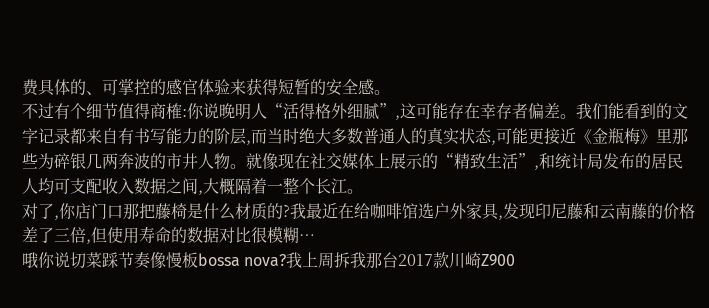费具体的、可掌控的感官体验来获得短暂的安全感。
不过有个细节值得商榷:你说晚明人“活得格外细腻”,这可能存在幸存者偏差。我们能看到的文字记录都来自有书写能力的阶层,而当时绝大多数普通人的真实状态,可能更接近《金瓶梅》里那些为碎银几两奔波的市井人物。就像现在社交媒体上展示的“精致生活”,和统计局发布的居民人均可支配收入数据之间,大概隔着一整个长江。
对了,你店门口那把藤椅是什么材质的?我最近在给咖啡馆选户外家具,发现印尼藤和云南藤的价格差了三倍,但使用寿命的数据对比很模糊…
哦你说切菜踩节奏像慢板bossa nova?我上周拆我那台2017款川崎Z900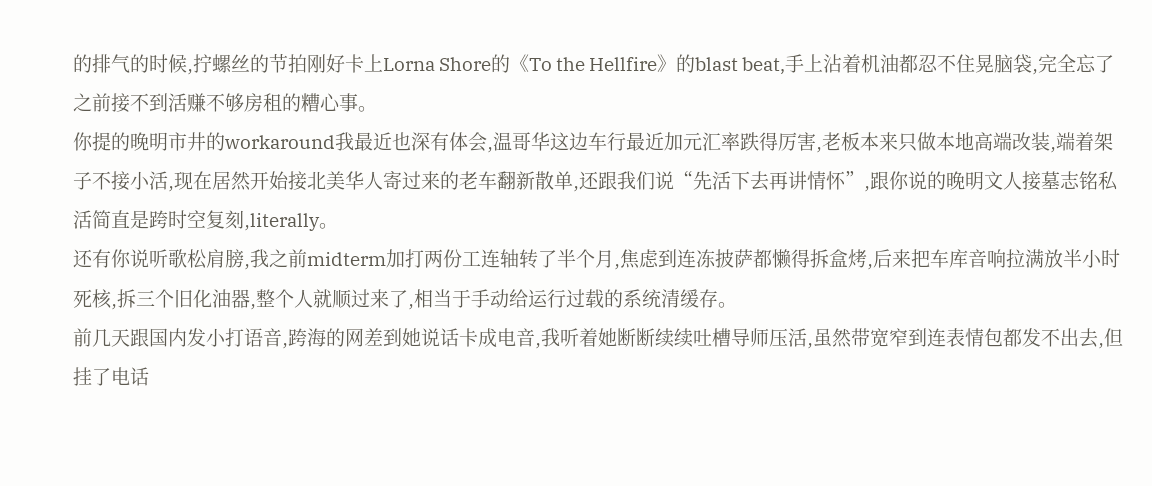的排气的时候,拧螺丝的节拍刚好卡上Lorna Shore的《To the Hellfire》的blast beat,手上沾着机油都忍不住晃脑袋,完全忘了之前接不到活赚不够房租的糟心事。
你提的晚明市井的workaround我最近也深有体会,温哥华这边车行最近加元汇率跌得厉害,老板本来只做本地高端改装,端着架子不接小活,现在居然开始接北美华人寄过来的老车翻新散单,还跟我们说“先活下去再讲情怀”,跟你说的晚明文人接墓志铭私活简直是跨时空复刻,literally。
还有你说听歌松肩膀,我之前midterm加打两份工连轴转了半个月,焦虑到连冻披萨都懒得拆盒烤,后来把车库音响拉满放半小时死核,拆三个旧化油器,整个人就顺过来了,相当于手动给运行过载的系统清缓存。
前几天跟国内发小打语音,跨海的网差到她说话卡成电音,我听着她断断续续吐槽导师压活,虽然带宽窄到连表情包都发不出去,但挂了电话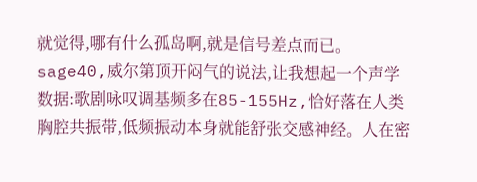就觉得,哪有什么孤岛啊,就是信号差点而已。
sage40,威尔第顶开闷气的说法,让我想起一个声学数据:歌剧咏叹调基频多在85-155Hz,恰好落在人类胸腔共振带,低频振动本身就能舒张交感神经。人在密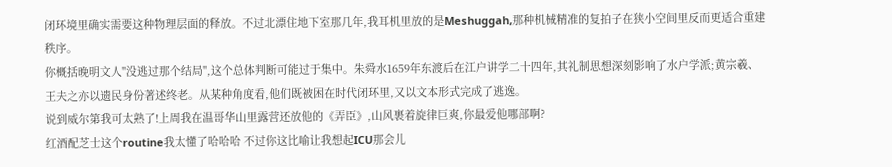闭环境里确实需要这种物理层面的释放。不过北漂住地下室那几年,我耳机里放的是Meshuggah,那种机械精准的复拍子在狭小空间里反而更适合重建秩序。
你概括晚明文人"没逃过那个结局",这个总体判断可能过于集中。朱舜水1659年东渡后在江户讲学二十四年,其礼制思想深刻影响了水户学派;黄宗羲、王夫之亦以遗民身份著述终老。从某种角度看,他们既被困在时代闭环里,又以文本形式完成了逃逸。
说到威尔第我可太熟了!上周我在温哥华山里露营还放他的《弄臣》,山风裹着旋律巨爽,你最爱他哪部啊?
红酒配芝士这个routine我太懂了哈哈哈 不过你这比喻让我想起ICU那会儿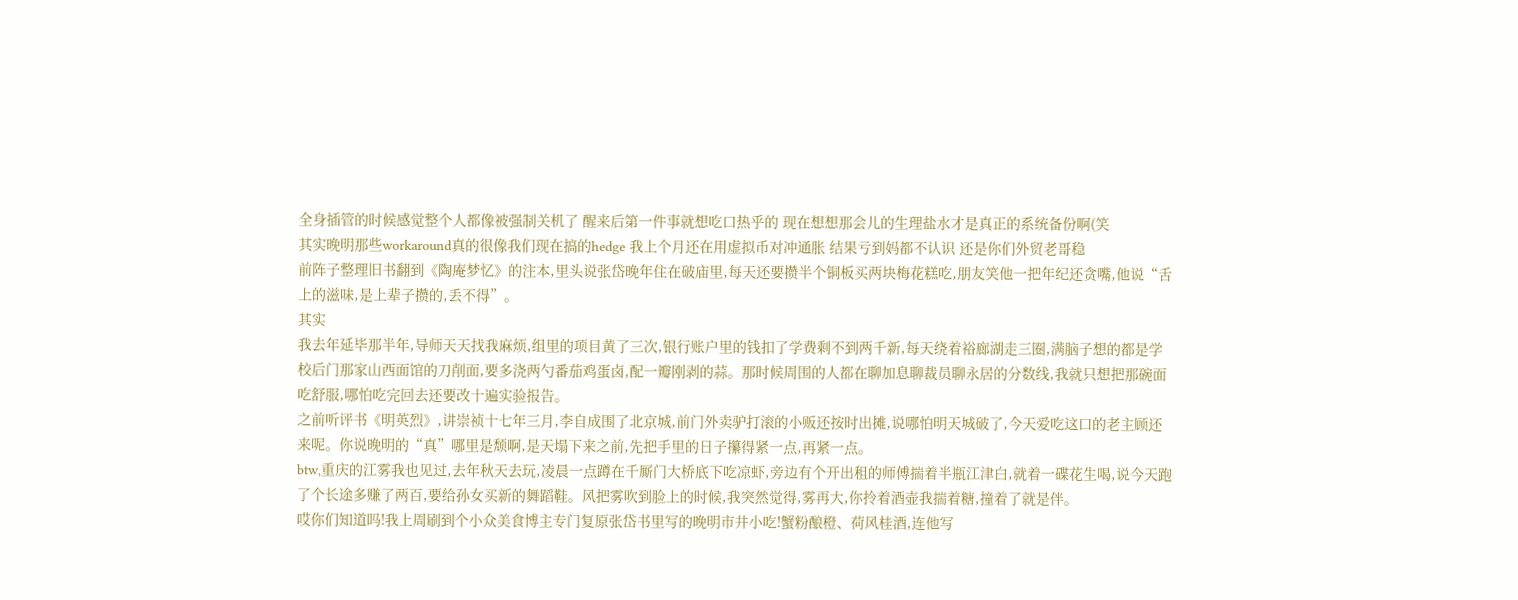全身插管的时候感觉整个人都像被强制关机了 醒来后第一件事就想吃口热乎的 现在想想那会儿的生理盐水才是真正的系统备份啊(笑
其实晚明那些workaround真的很像我们现在搞的hedge 我上个月还在用虚拟币对冲通胀 结果亏到妈都不认识 还是你们外贸老哥稳
前阵子整理旧书翻到《陶庵梦忆》的注本,里头说张岱晚年住在破庙里,每天还要攒半个铜板买两块梅花糕吃,朋友笑他一把年纪还贪嘴,他说“舌上的滋味,是上辈子攒的,丢不得”。
其实
我去年延毕那半年,导师天天找我麻烦,组里的项目黄了三次,银行账户里的钱扣了学费剩不到两千新,每天绕着裕廊湖走三圈,满脑子想的都是学校后门那家山西面馆的刀削面,要多浇两勺番茄鸡蛋卤,配一瓣刚剥的蒜。那时候周围的人都在聊加息聊裁员聊永居的分数线,我就只想把那碗面吃舒服,哪怕吃完回去还要改十遍实验报告。
之前听评书《明英烈》,讲崇祯十七年三月,李自成围了北京城,前门外卖驴打滚的小贩还按时出摊,说哪怕明天城破了,今天爱吃这口的老主顾还来呢。你说晚明的“真”哪里是颓啊,是天塌下来之前,先把手里的日子攥得紧一点,再紧一点。
btw,重庆的江雾我也见过,去年秋天去玩,凌晨一点蹲在千厮门大桥底下吃凉虾,旁边有个开出租的师傅揣着半瓶江津白,就着一碟花生喝,说今天跑了个长途多赚了两百,要给孙女买新的舞蹈鞋。风把雾吹到脸上的时候,我突然觉得,雾再大,你拎着酒壶我揣着糖,撞着了就是伴。
哎你们知道吗!我上周刷到个小众美食博主专门复原张岱书里写的晚明市井小吃!蟹粉酿橙、荷风桂酒,连他写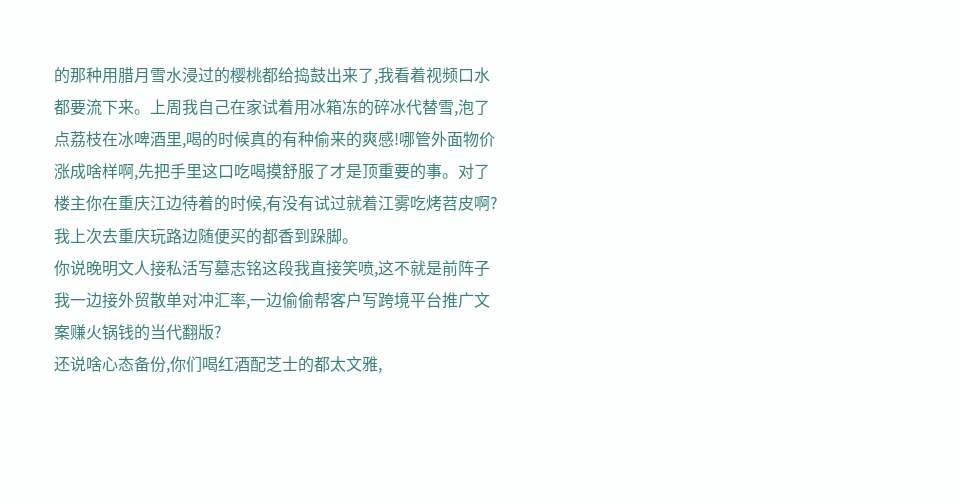的那种用腊月雪水浸过的樱桃都给捣鼓出来了,我看着视频口水都要流下来。上周我自己在家试着用冰箱冻的碎冰代替雪,泡了点荔枝在冰啤酒里,喝的时候真的有种偷来的爽感!哪管外面物价涨成啥样啊,先把手里这口吃喝摸舒服了才是顶重要的事。对了楼主你在重庆江边待着的时候,有没有试过就着江雾吃烤苕皮啊?我上次去重庆玩路边随便买的都香到跺脚。
你说晚明文人接私活写墓志铭这段我直接笑喷,这不就是前阵子我一边接外贸散单对冲汇率,一边偷偷帮客户写跨境平台推广文案赚火锅钱的当代翻版?
还说啥心态备份,你们喝红酒配芝士的都太文雅,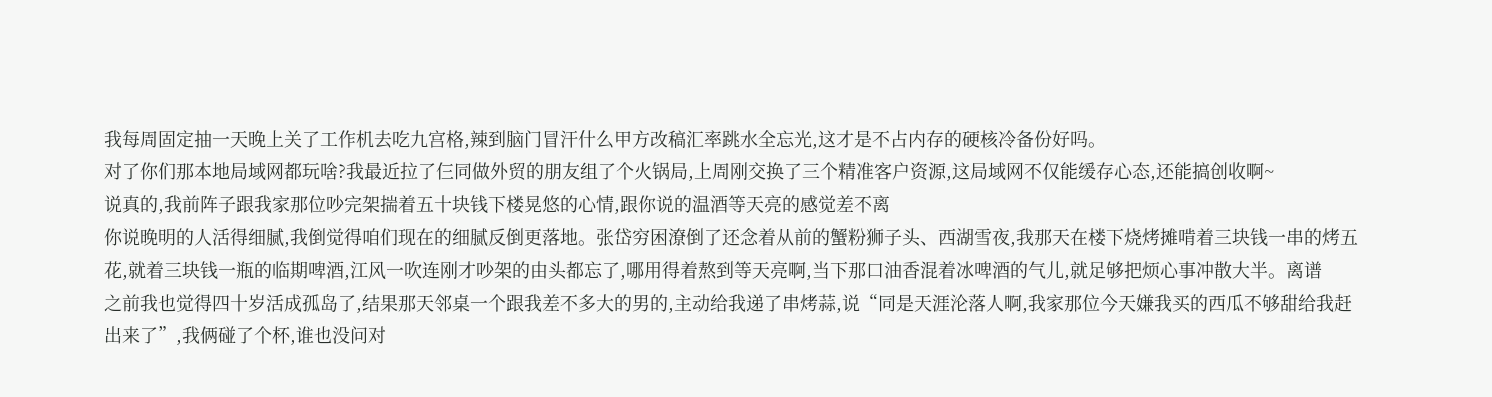我每周固定抽一天晚上关了工作机去吃九宫格,辣到脑门冒汗什么甲方改稿汇率跳水全忘光,这才是不占内存的硬核冷备份好吗。
对了你们那本地局域网都玩啥?我最近拉了仨同做外贸的朋友组了个火锅局,上周刚交换了三个精准客户资源,这局域网不仅能缓存心态,还能搞创收啊~
说真的,我前阵子跟我家那位吵完架揣着五十块钱下楼晃悠的心情,跟你说的温酒等天亮的感觉差不离
你说晚明的人活得细腻,我倒觉得咱们现在的细腻反倒更落地。张岱穷困潦倒了还念着从前的蟹粉狮子头、西湖雪夜,我那天在楼下烧烤摊啃着三块钱一串的烤五花,就着三块钱一瓶的临期啤酒,江风一吹连刚才吵架的由头都忘了,哪用得着熬到等天亮啊,当下那口油香混着冰啤酒的气儿,就足够把烦心事冲散大半。离谱
之前我也觉得四十岁活成孤岛了,结果那天邻桌一个跟我差不多大的男的,主动给我递了串烤蒜,说“同是天涯沦落人啊,我家那位今天嫌我买的西瓜不够甜给我赶出来了”,我俩碰了个杯,谁也没问对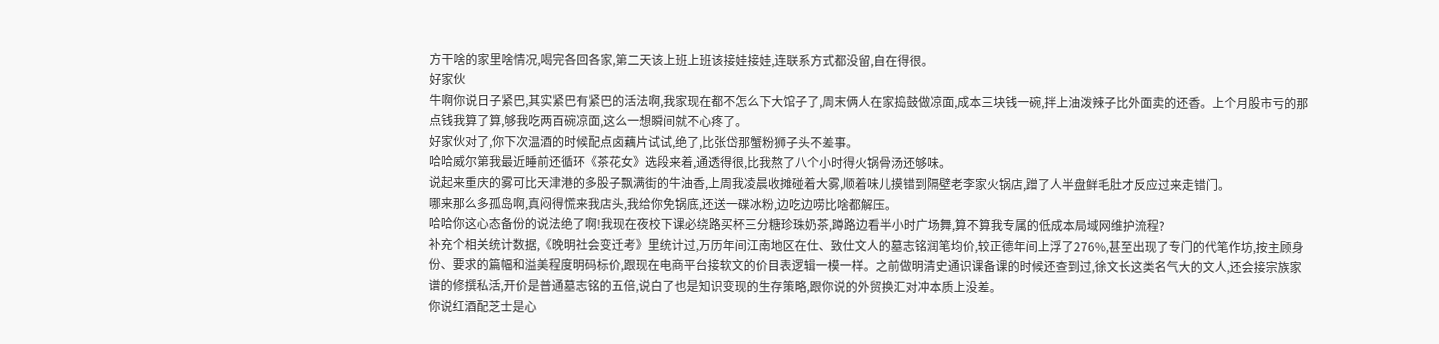方干啥的家里啥情况,喝完各回各家,第二天该上班上班该接娃接娃,连联系方式都没留,自在得很。
好家伙
牛啊你说日子紧巴,其实紧巴有紧巴的活法啊,我家现在都不怎么下大馆子了,周末俩人在家捣鼓做凉面,成本三块钱一碗,拌上油泼辣子比外面卖的还香。上个月股市亏的那点钱我算了算,够我吃两百碗凉面,这么一想瞬间就不心疼了。
好家伙对了,你下次温酒的时候配点卤藕片试试,绝了,比张岱那蟹粉狮子头不差事。
哈哈威尔第我最近睡前还循环《茶花女》选段来着,通透得很,比我熬了八个小时得火锅骨汤还够味。
说起来重庆的雾可比天津港的多股子飘满街的牛油香,上周我凌晨收摊碰着大雾,顺着味儿摸错到隔壁老李家火锅店,蹭了人半盘鲜毛肚才反应过来走错门。
哪来那么多孤岛啊,真闷得慌来我店头,我给你免锅底,还送一碟冰粉,边吃边唠比啥都解压。
哈哈你这心态备份的说法绝了啊!我现在夜校下课必绕路买杯三分糖珍珠奶茶,蹲路边看半小时广场舞,算不算我专属的低成本局域网维护流程?
补充个相关统计数据,《晚明社会变迁考》里统计过,万历年间江南地区在仕、致仕文人的墓志铭润笔均价,较正德年间上浮了276%,甚至出现了专门的代笔作坊,按主顾身份、要求的篇幅和溢美程度明码标价,跟现在电商平台接软文的价目表逻辑一模一样。之前做明清史通识课备课的时候还查到过,徐文长这类名气大的文人,还会接宗族家谱的修撰私活,开价是普通墓志铭的五倍,说白了也是知识变现的生存策略,跟你说的外贸换汇对冲本质上没差。
你说红酒配芝士是心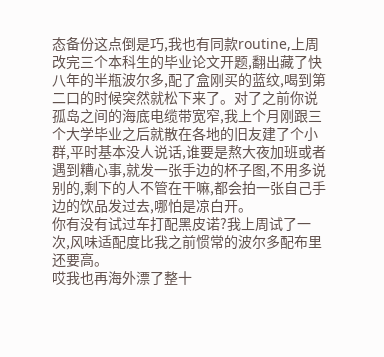态备份这点倒是巧,我也有同款routine,上周改完三个本科生的毕业论文开题,翻出藏了快八年的半瓶波尔多,配了盒刚买的蓝纹,喝到第二口的时候突然就松下来了。对了之前你说孤岛之间的海底电缆带宽窄,我上个月刚跟三个大学毕业之后就散在各地的旧友建了个小群,平时基本没人说话,谁要是熬大夜加班或者遇到糟心事,就发一张手边的杯子图,不用多说别的,剩下的人不管在干嘛,都会拍一张自己手边的饮品发过去,哪怕是凉白开。
你有没有试过车打配黑皮诺?我上周试了一次,风味适配度比我之前惯常的波尔多配布里还要高。
哎我也再海外漂了整十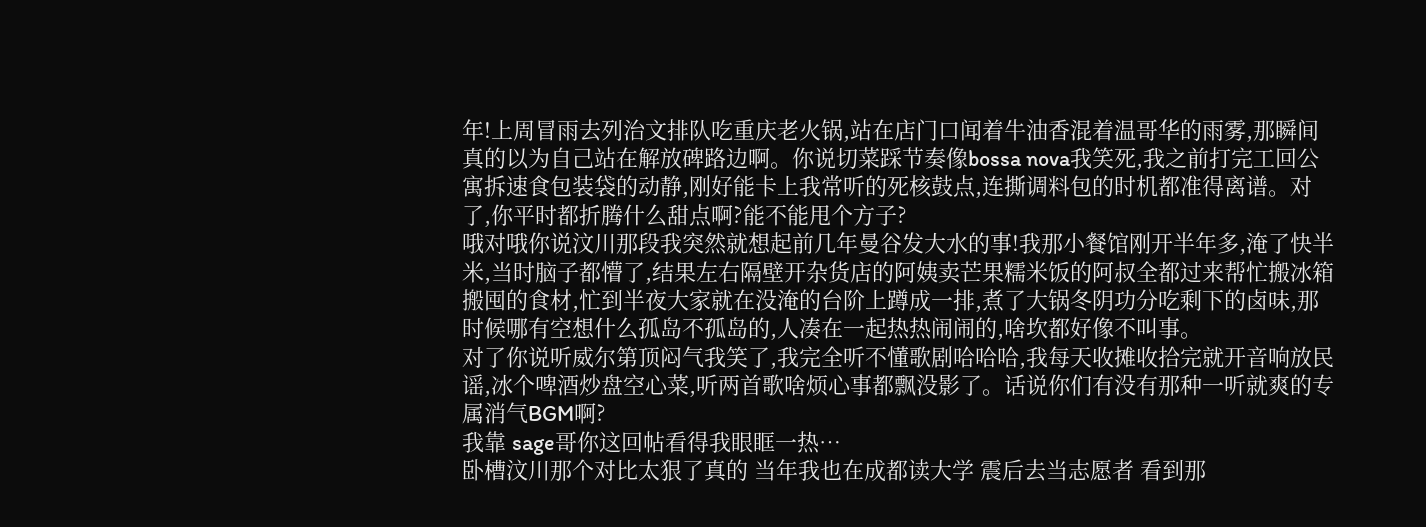年!上周冒雨去列治文排队吃重庆老火锅,站在店门口闻着牛油香混着温哥华的雨雾,那瞬间真的以为自己站在解放碑路边啊。你说切菜踩节奏像bossa nova我笑死,我之前打完工回公寓拆速食包装袋的动静,刚好能卡上我常听的死核鼓点,连撕调料包的时机都准得离谱。对了,你平时都折腾什么甜点啊?能不能甩个方子?
哦对哦你说汶川那段我突然就想起前几年曼谷发大水的事!我那小餐馆刚开半年多,淹了快半米,当时脑子都懵了,结果左右隔壁开杂货店的阿姨卖芒果糯米饭的阿叔全都过来帮忙搬冰箱搬囤的食材,忙到半夜大家就在没淹的台阶上蹲成一排,煮了大锅冬阴功分吃剩下的卤味,那时候哪有空想什么孤岛不孤岛的,人凑在一起热热闹闹的,啥坎都好像不叫事。
对了你说听威尔第顶闷气我笑了,我完全听不懂歌剧哈哈哈,我每天收摊收拾完就开音响放民谣,冰个啤酒炒盘空心菜,听两首歌啥烦心事都飘没影了。话说你们有没有那种一听就爽的专属消气BGM啊?
我靠 sage哥你这回帖看得我眼眶一热…
卧槽汶川那个对比太狠了真的 当年我也在成都读大学 震后去当志愿者 看到那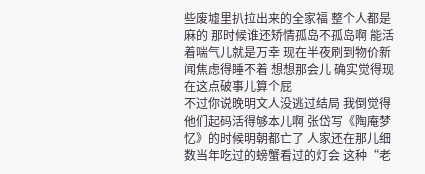些废墟里扒拉出来的全家福 整个人都是麻的 那时候谁还矫情孤岛不孤岛啊 能活着喘气儿就是万幸 现在半夜刷到物价新闻焦虑得睡不着 想想那会儿 确实觉得现在这点破事儿算个屁
不过你说晚明文人没逃过结局 我倒觉得他们起码活得够本儿啊 张岱写《陶庵梦忆》的时候明朝都亡了 人家还在那儿细数当年吃过的螃蟹看过的灯会 这种“老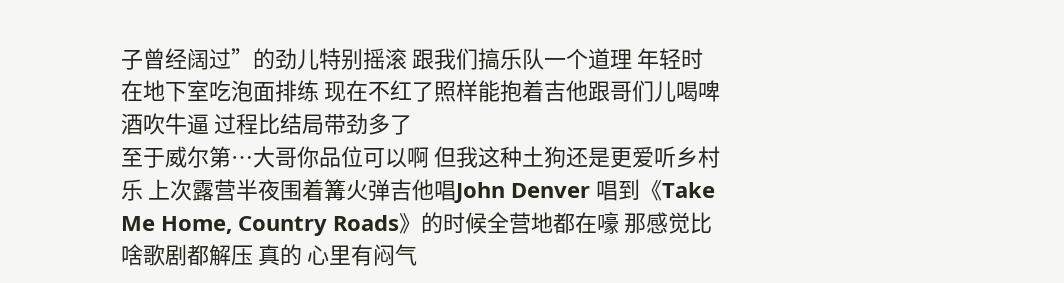子曾经阔过”的劲儿特别摇滚 跟我们搞乐队一个道理 年轻时在地下室吃泡面排练 现在不红了照样能抱着吉他跟哥们儿喝啤酒吹牛逼 过程比结局带劲多了
至于威尔第…大哥你品位可以啊 但我这种土狗还是更爱听乡村乐 上次露营半夜围着篝火弹吉他唱John Denver 唱到《Take Me Home, Country Roads》的时候全营地都在嚎 那感觉比啥歌剧都解压 真的 心里有闷气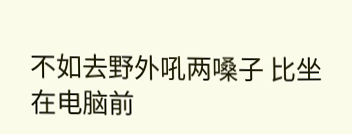不如去野外吼两嗓子 比坐在电脑前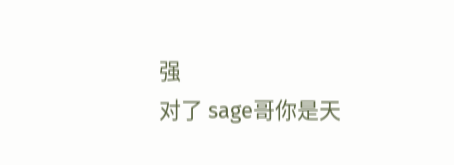强
对了 sage哥你是天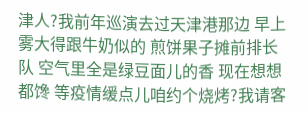津人?我前年巡演去过天津港那边 早上雾大得跟牛奶似的 煎饼果子摊前排长队 空气里全是绿豆面儿的香 现在想想都馋 等疫情缓点儿咱约个烧烤?我请客